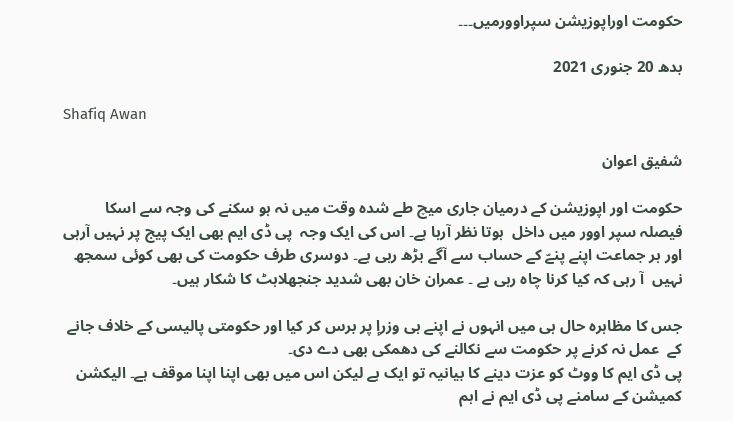حکومت اوراپوزیشن سپراوورمیں۔۔۔

بدھ 20 جنوری 2021

Shafiq Awan

شفیق اعوان

حکومت اور اپوزیشن کے درمیان جاری میچ طے شدہ وقت میں نہ ہو سکنے کی وجہ سے اسکا فیصلہ سپر اوور میں داخل  ہوتا نظر آرہا ہے۔ اس کی ایک وجہ  پی ڈی ایم بھی ایک پیج پر نہیں آرہی اور ہر جماعت اپنے پنےّ کے حساب سے آگے بڑھ رہی ہے۔ دوسری طرف حکومت کی بھی کوئی سمجھ نہیں  آ رہی کہ کیا کرنا چاہ رہی ہے ۔ عمران خان بھی شدید جنجھلاہٹ کا شکار ہیں۔

جس کا مظاہرہ حال ہی میں انہوں نے اپنے ہی وزرإ پر برس کر کیا اور حکومتی پالیسی کے خلاف جانے کے  عمل نہ کرنے پر حکومت سے نکالنے کی دھمکی بھی دے دی۔
پی ڈی ایم کا ووٹ کو عزت دینے کا بیانیہ تو ایک ہے لیکن اس میں بھی اپنا اپنا موقف ہے۔ الیکشن کمیشن کے سامنے پی ڈی ایم نے اہم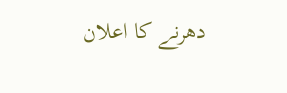دھرنے کا اعلان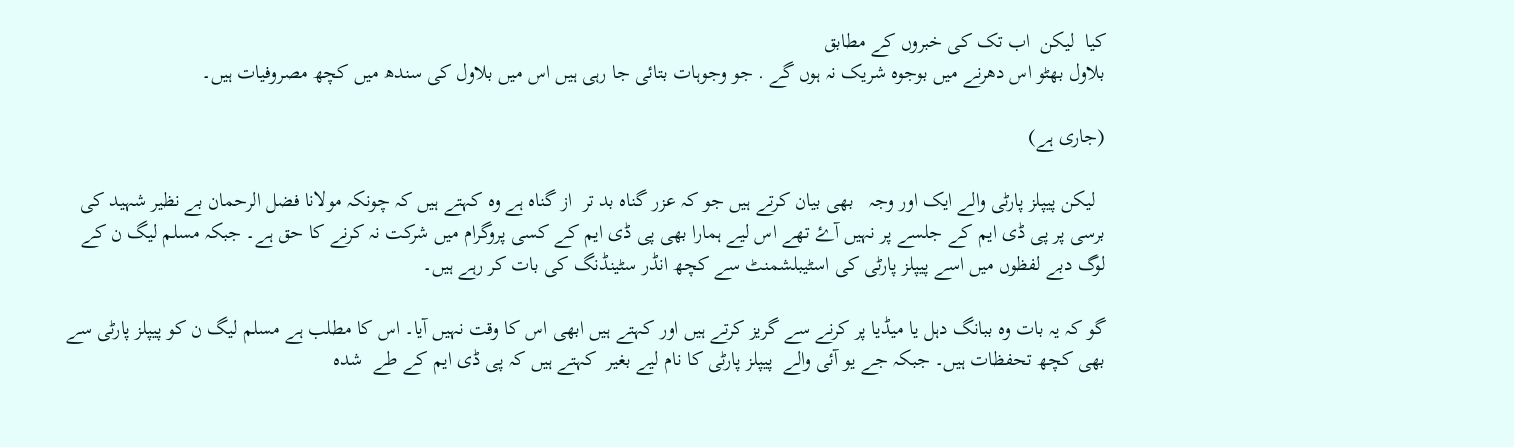کیا  لیکن  اب تک کی خبروں کے مطابق
بلاول بھٹو اس دھرنے میں بوجوہ شریک نہ ہوں گے . جو وجوہات بتائی جا رہی ہیں اس میں بلاول کی سندھ میں کچھ مصروفیات ہیں۔

(جاری ہے)

  لیکن پیپلز پارٹی والے ایک اور وجہ   بھی بیان کرتے ہیں جو کہ عزر گناہ بد تر  از گناہ ہے وہ کہتے ہیں کہ چونکہ مولانا فضل الرحمان بے نظیر شہید کی برسی پر پی ڈی ایم کے جلسے پر نہیں آۓ تھے اس لیے ہمارا بھی پی ڈی ایم کے کسی پروگرام میں شرکت نہ کرنے کا حق ہے۔ جبکہ مسلم لیگ ن کے لوگ دبے لفظوں میں اسے پیپلز پارٹی کی اسٹیبلشمنٹ سے کچھ انڈر سٹینڈنگ کی بات کر رہے ہیں۔

گو کہ یہ بات وہ ببانگ دہل یا میڈیا پر کرنے سے گریز کرتے ہیں اور کہتے ہیں ابھی اس کا وقت نہیں آیا۔ اس کا مطلب ہے مسلم لیگ ن کو پیپلز پارٹی سے بھی کچھ تحفظات ہیں۔ جبکہ جے یو آئی والے  پیپلز پارٹی کا نام لیے بغیر  کہتے ہیں کہ پی ڈی ایم کے طے  شدہ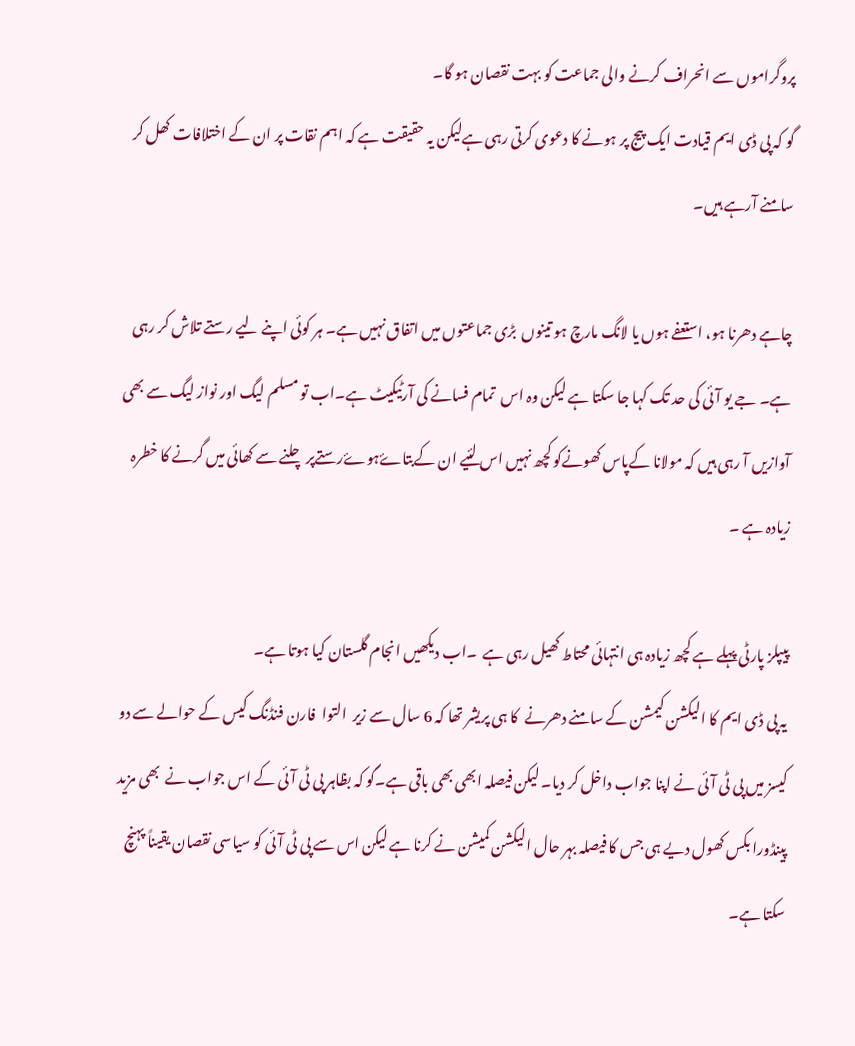پروگراموں سے انحراف کرنے والی جماعت کو بہت نقصان ہو گا۔
گو کہ پی ڈی ایم قیادت ایک پیج پر ہونے کا دعوی کرتی رہی ہےلیکن یہ حقیقت ہے کہ اہم نقات پر ان کے اختلافات کھل کر سامنے آرہے ہیں۔

چاہے دھرنا ہو، استعفے ہوں یا لانگ مارچ ہو تینوں  بڑی جماعتوں میں اتفاق نہیں ہے۔ ہر کوئی اپنے لیے رستے تلاش کر رہی ہے۔ جے یو آئی کی حد تک کہا جا سکتا ہے لیکن وہ اس  تمام فسانے کی آرٹیکیٹ ہے۔اب تو مسلم لیگ اور نواز لیگ سے بھی آوازیں آ رہی ہیں کہ مولانا کےپاس کھونےکو کچھ نہیں اس لئیے ان کےبتاۓہوۓرستےپر چلنے سے کھائی میں گرنے کا خطرہ زیادہ ہے ۔

پیپلز پارٹی پہلے ہے کچھ زیادہ ہی انتہائی محتاط کھیل رہی ہے  ۔اب دیکھیں انجام گلستان کیا ہوتا ہے۔
یہ پی ڈی ایم کا الیکشن کیمشن کے سامنے دھرنے  کا ہی پریشر تھا کہ 6 سال سے زیر  التوا  فارن فنڈنگ کیس کے حوالے سے دو کیسز میں پی ٹی آئی نے اپنا جواب داخل کر دیا۔ لیکن فیصلہ ابھی بھی باقی ہے۔گو کہ بظاہر پی ٹی آئی کے اس جواب نے  بھی مزید پینڈورا بکس کھول دیے ہی جس کا فیصلہ بہر حال الیکشن کمیشن نے کرنا ہے لیکن اس سے پی ٹی آئی کو سیاسی نقصان یقیناً پہنچ سکتا ہے۔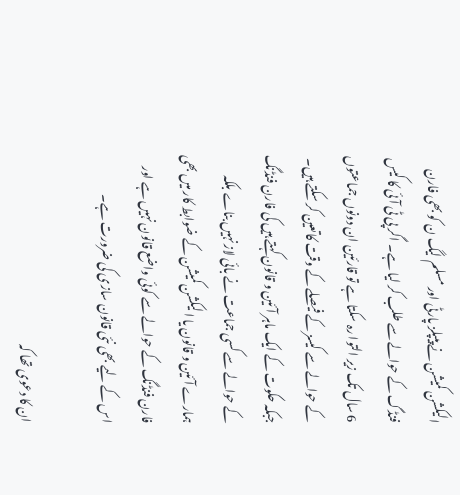الیکشن کمیشن نے پیپلز پارٹی اور مسلم لیگ ن کو بھی فارن فنڈگ کے حوالے سے طلب کر لیا ہے۔ اگر پی ٹی آئی کا کیس 6 سال تک زیر التوا رہ سکتا ہے تو قارئین ان دونوں جماعتوں کے حوالے سے کیسز کے فیصلے کے وقت کاتعین کر سکتے ہیں۔ جبکہ حکوت کے ایک ماہر آئین و قانون کہتے ہیں کی فارن فنڈنگ کے حوالے سے کسی جماعت نے بائی لاز نہیں بناے بلکہ ہمارے آئین و قانون یا الیکشن کمیشن کے ضوابط کار میں بھی فارن فنڈنگ کے حوالے سے کوئی واضع قانون نہیں ہے اور اس کے لیے بھی نئی قانون سازی کی ضرورت ہے۔

ان کا دعوی تھا کہ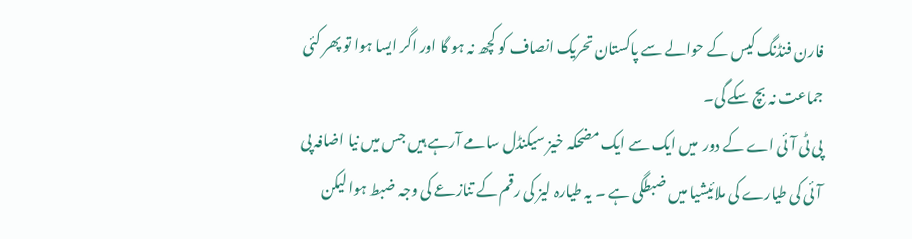فارن فنڈنگ کیس کے حوالے سے پاکستان تحریک انصاف کو کچھ نہ ہو گا اور اگر ایسا ہوا تو پھر کئی جماعت نہ بچ سکے گی۔
پی ٹی آئی اے کے دور  میں ایک سے ایک مضحکہ خیز سیکنڈل سامے آرہے ہیں جس میں نیا اضافہ پی آئی کی طیارے کی ملائیشیا میں ضبطگی ہے ۔ یہ طیارہ لیز کی رقم کے تنازعے کی وجہ ضبط ہوا لیکن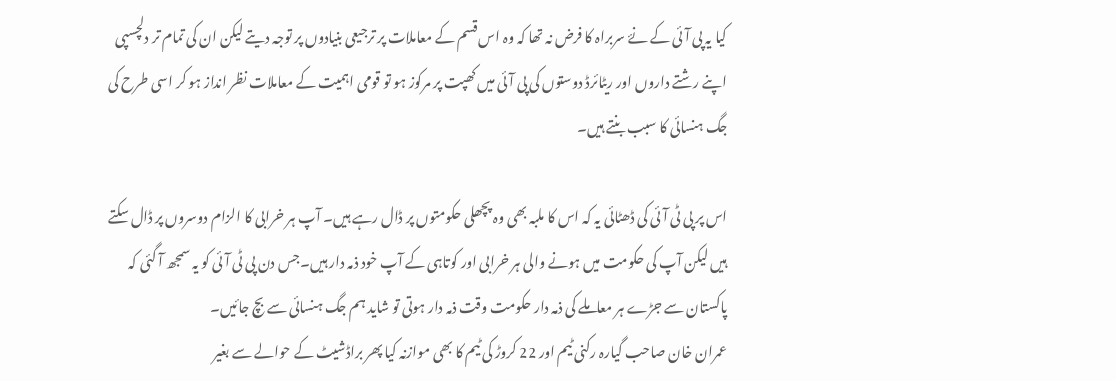کیا یہ پی آئی کے نۓ سربراہ کا فرض نہ تھا کہ وہ اس قسم کے معاملات پر ترجیعی بنیادوں پر توجہ دیتے لیکن ان کی تمام تر دلچسپی اپنے رشتے داروں اور ریٹائرڈ دوستوں کی پی آئی میں کھپت پر مرکوز ہو تو قومی اہمیت کے معاملات نظر انداز ہو کر اسی طرح کی جگ ہنسائی کا سبب بنتے ہیں۔

اس پر پی ٹی آئی کی ڈھٹائی یہ کہ اس کا ملبہ بھی وہ پچھلی حکومتوں پر ڈال رہے ہیں۔ آپ ہر خرابی کا الزام دوسروں پر ڈال سکتے ہیں لیکن آپ کی حکومت میں ہونے والی ہر خرابی اور کوتاہی کے آپ خود ذمہ دار ہیں۔جس دن پی ٹی آئی کو یہ سمجھ آ گئی کہ پاکستان سے جڑے ہر معاملے کی ذمہ دار حکومت وقت ذمہ دار ہوتی تو شاید ہم جگ ہنسائی سے بچ جائیں۔
عمران خان صاحب گیارہ رکنی ٹیم اور 22 کروڑ کی ٹیم کا بھی موازنہ کیا پھر براڈشیٹ کے حوالے سے بغیر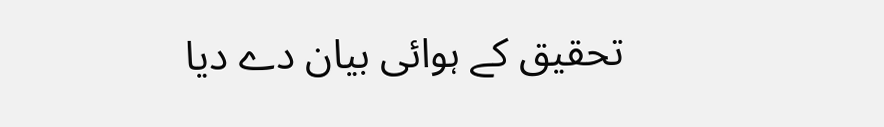تحقیق کے ہوائی بیان دے دیا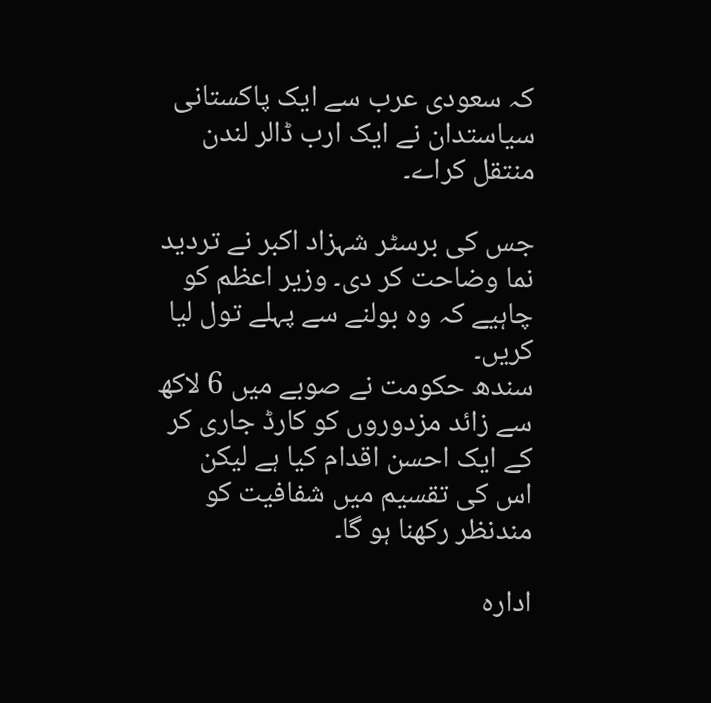کہ سعودی عرب سے ایک پاکستانی سیاستدان نے ایک ارب ڈالر لندن منتقل کراے۔

جس کی برسٹر شہزاد اکبر نے تردید نما وضاحت کر دی۔ وزیر اعظم کو چاہیے کہ وہ بولنے سے پہلے تول لیا کریں۔
سندھ حکومت نے صوبے میں 6 لاکھ سے زائد مزدوروں کو کارڈ جاری کر کے ایک احسن اقدام کیا ہے لیکن اس کی تقسیم میں شفافیت کو مندنظر رکھنا ہو گا۔

ادارہ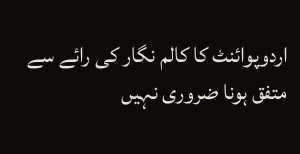اردوپوائنٹ کا کالم نگار کی رائے سے متفق ہونا ضروری نہیں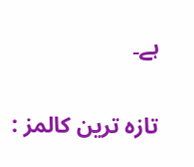ہے۔

تازہ ترین کالمز :